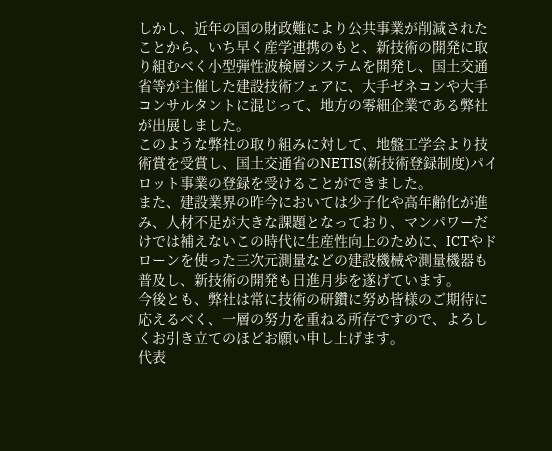しかし、近年の国の財政難により公共事業が削減されたことから、いち早く産学連携のもと、新技術の開発に取り組むべく小型弾性波検層システムを開発し、国土交通省等が主催した建設技術フェアに、大手ゼネコンや大手コンサルタントに混じって、地方の零細企業である弊社が出展しました。
このような弊社の取り組みに対して、地盤工学会より技術賞を受賞し、国土交通省のNETIS(新技術登録制度)パイロット事業の登録を受けることができました。
また、建設業界の昨今においては少子化や高年齢化が進み、人材不足が大きな課題となっており、マンパワーだけでは補えないこの時代に生産性向上のために、ICTやドローンを使った三次元測量などの建設機械や測量機器も普及し、新技術の開発も日進月歩を遂げています。
今後とも、弊社は常に技術の研鑽に努め皆様のご期待に応えるべく、一層の努力を重ねる所存ですので、よろしくお引き立てのほどお願い申し上げます。
代表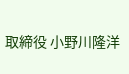取締役 小野川隆洋